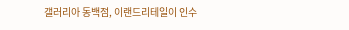갤러리아 동백점, 이랜드리테일이 인수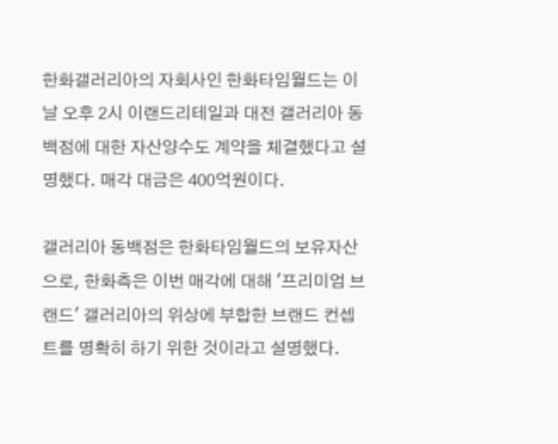한화갤러리아의 자회사인 한화타임월드는 이날 오후 2시 이랜드리테일과 대전 갤러리아 동백점에 대한 자산양수도 계약을 체결했다고 설명했다. 매각 대금은 400억원이다.

갤러리아 동백점은 한화타임월드의 보유자산으로, 한화측은 이번 매각에 대해 '프리미엄 브랜드' 갤러리아의 위상에 부합한 브랜드 컨셉트를 명확히 하기 위한 것이라고 설명했다.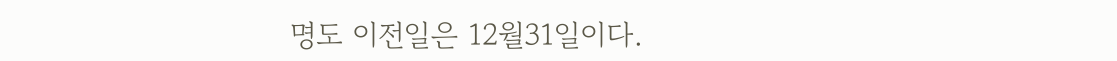명도 이전일은 12월31일이다.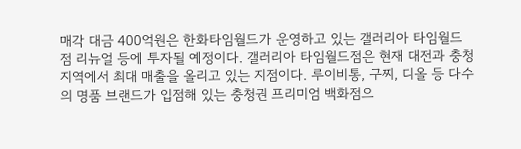매각 대금 400억원은 한화타임월드가 운영하고 있는 갤러리아 타임월드점 리뉴얼 등에 투자될 예정이다. 갤러리아 타임월드점은 현재 대전과 충청지역에서 최대 매출을 올리고 있는 지점이다. 루이비통, 구찌, 디올 등 다수의 명품 브랜드가 입점해 있는 충청권 프리미엄 백화점으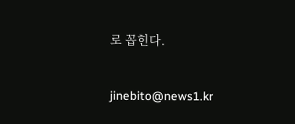로 꼽힌다.

jinebito@news1.kr